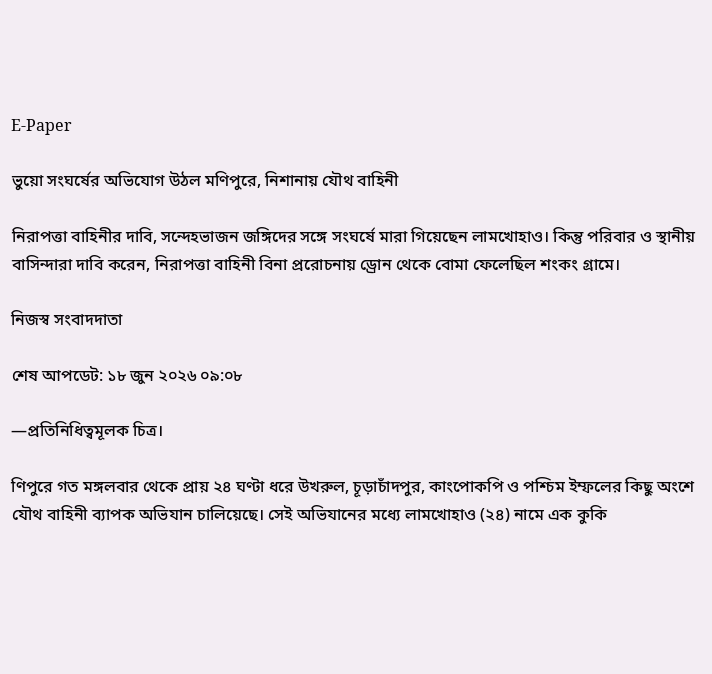E-Paper

ভুয়ো সংঘর্ষের অভিযোগ উঠল মণিপুরে, নিশানায় যৌথ বাহিনী

নিরাপত্তা বাহিনীর দাবি, সন্দেহভাজন জঙ্গিদের সঙ্গে সংঘর্ষে মারা গিয়েছেন লামখোহাও। কিন্তু পরিবার ও স্থানীয় বাসিন্দারা দাবি করেন, নিরাপত্তা বাহিনী বিনা প্ররোচনায় ড্রোন থেকে বোমা ফেলেছিল শংকং গ্রামে।

নিজস্ব সংবাদদাতা

শেষ আপডেট: ১৮ জুন ২০২৬ ০৯:০৮

—প্রতিনিধিত্বমূলক চিত্র।

ণিপুরে গত মঙ্গলবার থেকে প্রায় ২৪ ঘণ্টা ধরে উখরুল, চূড়াচাঁদপুর, কাংপোকপি ও পশ্চিম ইম্ফলের কিছু অংশে যৌথ বাহিনী ব্যাপক অভিযান চালিয়েছে। সেই অভিযানের মধ্যে লামখোহাও (২৪) নামে এক কুকি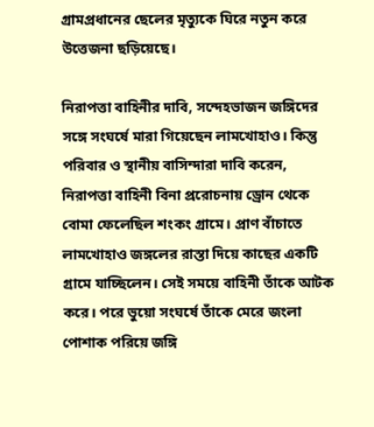গ্রামপ্রধানের ছেলের মৃত্যুকে ঘিরে নতুন করে উত্তেজনা ছড়িয়েছে।

নিরাপত্তা বাহিনীর দাবি, সন্দেহভাজন জঙ্গিদের সঙ্গে সংঘর্ষে মারা গিয়েছেন লামখোহাও। কিন্তু পরিবার ও স্থানীয় বাসিন্দারা দাবি করেন, নিরাপত্তা বাহিনী বিনা প্ররোচনায় ড্রোন থেকে বোমা ফেলেছিল শংকং গ্রামে। প্রাণ বাঁচাতে লামখোহাও জঙ্গলের রাস্তা দিয়ে কাছের একটি গ্রামে যাচ্ছিলেন। সেই সময়ে বাহিনী তাঁকে আটক করে। পরে ভুয়ো সংঘর্ষে তাঁকে মেরে জংলা পোশাক পরিয়ে জঙ্গি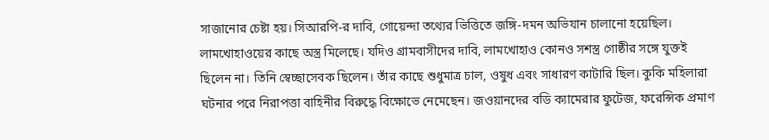সাজানোর চেষ্টা হয়। সিআরপি-র দাবি, গোয়েন্দা তথ্যের ভিত্তিতে জঙ্গি-দমন অভিযান চালানো হয়েছিল। লামখোহাওয়ের কাছে অস্ত্র মিলেছে। যদিও গ্রামবাসীদের দাবি, লামখোহাও কোনও সশস্ত্র গোষ্ঠীর সঙ্গে যুক্তই ছিলেন না। তিনি স্বেচ্ছাসেবক ছিলেন। তাঁর কাছে শুধুমাত্র চাল, ওষুধ এবং সাধারণ কাটারি ছিল। কুকি মহিলারা ঘটনার পরে নিরাপত্তা বাহিনীর বিরুদ্ধে বিক্ষোভে নেমেছেন। জওয়ানদের বডি ক্যামেরার ফুটেজ, ফরেন্সিক প্রমাণ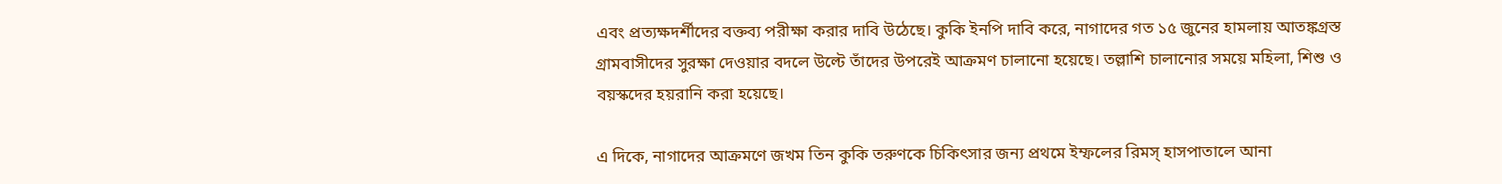এবং প্রত্যক্ষদর্শীদের বক্তব্য পরীক্ষা করার দাবি উঠেছে। কুকি ইনপি দাবি করে, নাগাদের গত ১৫ জুনের হামলায় আতঙ্কগ্রস্ত গ্রামবাসীদের সুরক্ষা দেওয়ার বদলে উল্টে তাঁদের উপরেই আক্রমণ চালানো হয়েছে। তল্লাশি চালানোর সময়ে মহিলা, শিশু ও বয়স্কদের হয়রানি করা হয়েছে।

এ দিকে, নাগাদের আক্রমণে জখম তিন কুকি তরুণকে চিকিৎসার জন্য প্রথমে ইম্ফলের রিমস্ হাসপাতালে আনা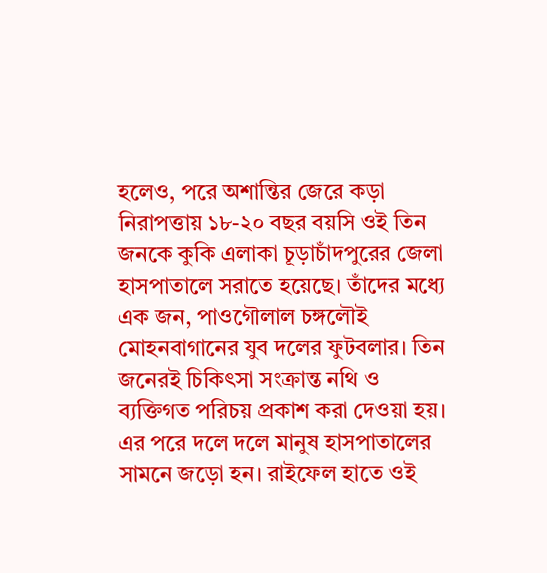হলেও, পরে অশান্তির জেরে কড়া নিরাপত্তায় ১৮-২০ বছর বয়সি ওই তিন জনকে কুকি এলাকা চূড়াচাঁদপুরের জেলা হাসপাতালে সরাতে হয়েছে। তাঁদের মধ্যে এক জন, পাওগৌলাল চঙ্গলৌই মোহনবাগানের যুব দলের ফুটবলার। তিন জনেরই চিকিৎসা সংক্রান্ত নথি ও ব্যক্তিগত পরিচয় প্রকাশ করা দেওয়া হয়। এর পরে দলে দলে মানুষ হাসপাতালের সামনে জড়ো হন। রাইফেল হাতে ওই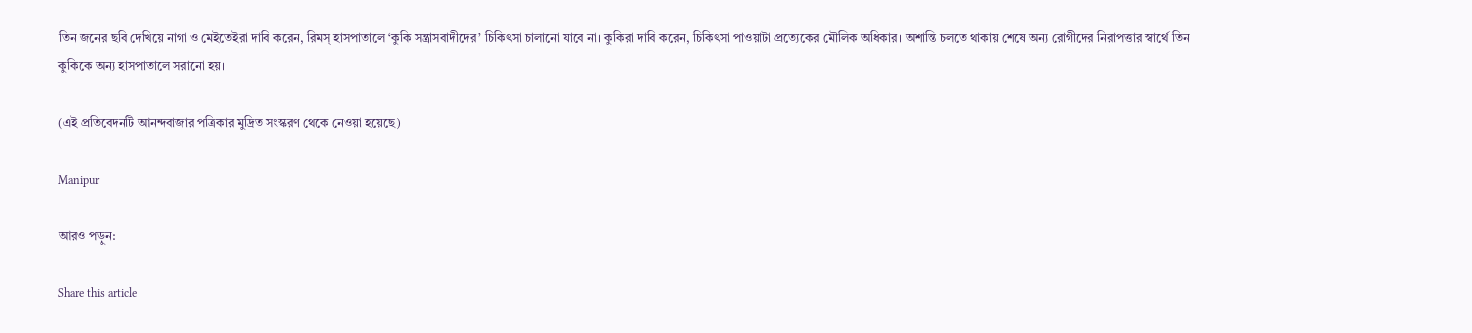তিন জনের ছবি দেখিয়ে নাগা ও মেইতেইরা দাবি করেন, রিমস্ হাসপাতালে ‘কুকি সন্ত্রাসবাদীদের’ চিকিৎসা চালানো যাবে না। কুকিরা দাবি করেন, চিকিৎসা পাওয়াটা প্রত্যেকের মৌলিক অধিকার। অশান্তি চলতে থাকায় শেষে অন্য রোগীদের নিরাপত্তার স্বার্থে তিন কুকিকে অন্য হাসপাতালে সরানো হয়।

(এই প্রতিবেদনটি আনন্দবাজার পত্রিকার মুদ্রিত সংস্করণ থেকে নেওয়া হয়েছে)

Manipur

আরও পড়ুন:

Share this article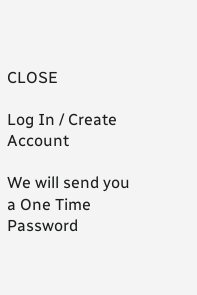CLOSE

Log In / Create Account

We will send you a One Time Password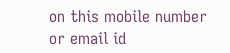on this mobile number or email id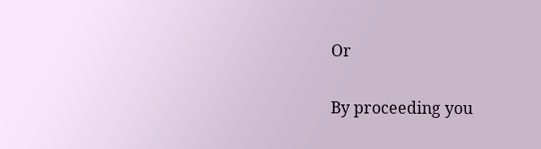Or

By proceeding you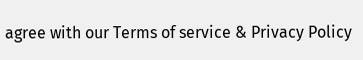agree with our Terms of service & Privacy Policy